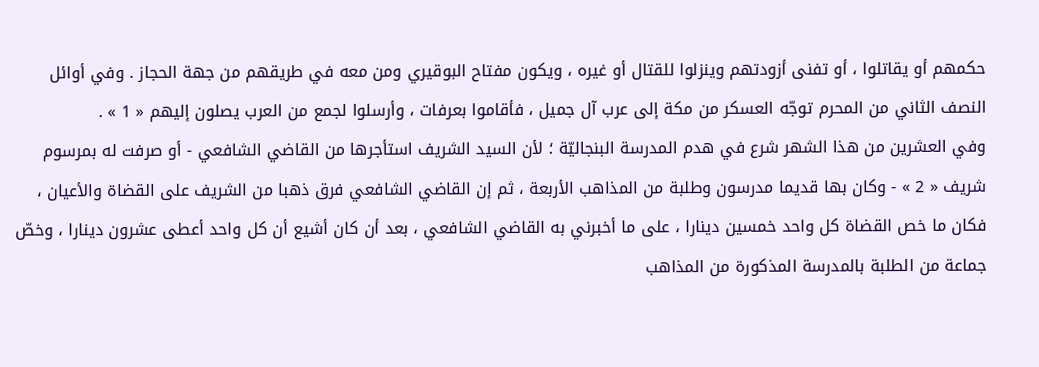حكمهم أو يقاتلوا ، أو تفنى أزودتهم وينزلوا للقتال أو غيره ، ويكون مفتاح البوقيري ومن معه في طريقهم من جهة الحجاز . وفي أوائل النصف الثاني من المحرم توجّه العسكر من مكة إلى عرب آل جميل ، فأقاموا بعرفات ، وأرسلوا لجمع من العرب يصلون إليهم « 1 » .
وفي العشرين من هذا الشهر شرع في هدم المدرسة البنجاليّة ؛ لأن السيد الشريف استأجرها من القاضي الشافعي - أو صرفت له بمرسوم شريف « 2 » - وكان بها قديما مدرسون وطلبة من المذاهب الأربعة ، ثم إن القاضي الشافعي فرق ذهبا من الشريف على القضاة والأعيان ، فكان ما خص القضاة كل واحد خمسين دينارا ، على ما أخبرني به القاضي الشافعي ، بعد أن كان أشيع أن كل واحد أعطى عشرون دينارا ، وخصّ جماعة من الطلبة بالمدرسة المذكورة من المذاهب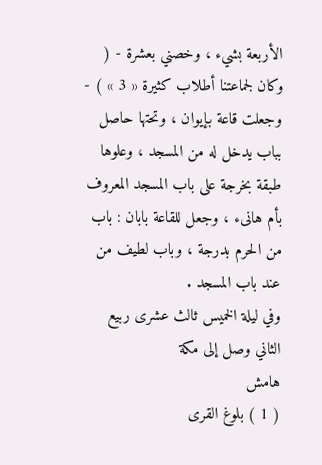الأربعة بشيء ، وخصني بعشرة - ( وكان لجماعتنا أطلاب كثيرة « 3 » ) - وجعلت قاعة بإيوان ، وتحتها حاصل بباب يدخل له من المسجد ، وعلوها طبقة بخرجة على باب المسجد المعروف بأم هانىء ، وجعل للقاعة بابان : باب من الحرم بدرجة ، وباب لطيف من عند باب المسجد .
وفي ليلة الخميس ثالث عشرى ربيع الثاني وصل إلى مكة
هامش
( 1 ) بلوغ القرى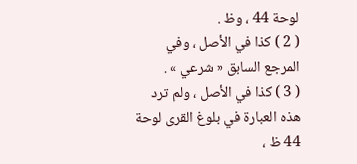لوحة 44 ، وظ .
( 2 ) كذا في الأصل ، وفي المرجع السابق « شرعي » .
( 3 ) كذا في الأصل ، ولم ترد هذه العبارة في بلوغ القرى لوحة 44 ظ ،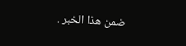ضمن هذا الخبر .